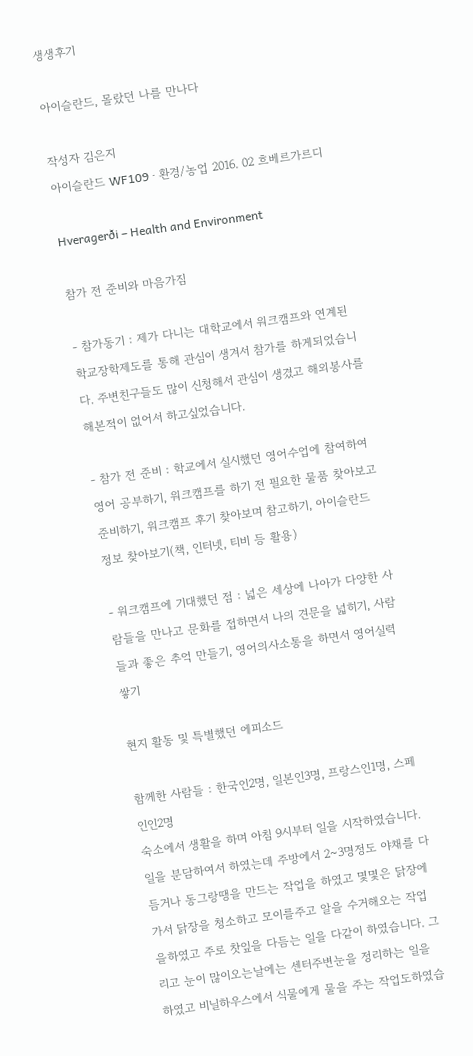생생후기

아이슬란드, 몰랐던 나를 만나다

작성자 김은지
아이슬란드 WF109 · 환경/농업 2016. 02 흐베르가르디

Hveragerði – Health and Environment

참가 전 준비와 마음가짐

- 참가동기 : 제가 다니는 대학교에서 워크캠프와 연계된 학교장학제도를 통해 관심이 생겨서 참가를 하게되었습니다. 주변친구들도 많이 신청해서 관심이 생겼고 해외봉사를 해본적이 없어서 하고싶었습니다.

- 참가 전 준비 : 학교에서 실시했던 영어수업에 참여하여 영어 공부하기, 워크캠프를 하기 전 필요한 물품 찾아보고 준비하기, 워크캠프 후기 찾아보며 참고하기, 아이슬란드 정보 찾아보기(책, 인터넷, 티비 등 활용)

- 워크캠프에 기대했던 점 : 넓은 세상에 나아가 다양한 사람들을 만나고 문화를 접하면서 나의 견문을 넓히기, 사람들과 좋은 추억 만들기, 영어의사소통을 하면서 영어실력쌓기

현지 활동 및 특별했던 에피소드

함께한 사람들 : 한국인2명, 일본인3명, 프랑스인1명, 스페인인2명
숙소에서 생활을 하며 아침 9시부터 일을 시작하였습니다. 일을 분담하여서 하였는데 주방에서 2~3명정도 야채를 다듬거나 동그랑땡을 만드는 작업을 하였고 몇몇은 닭장에가서 닭장을 청소하고 모이를주고 알을 수거해오는 작업을하였고 주로 찻잎을 다듬는 일을 다같이 하였습니다. 그리고 눈이 많이오는날에는 센터주변눈을 정리하는 일을 하였고 비닐하우스에서 식물에게 물을 주는 작업도하였습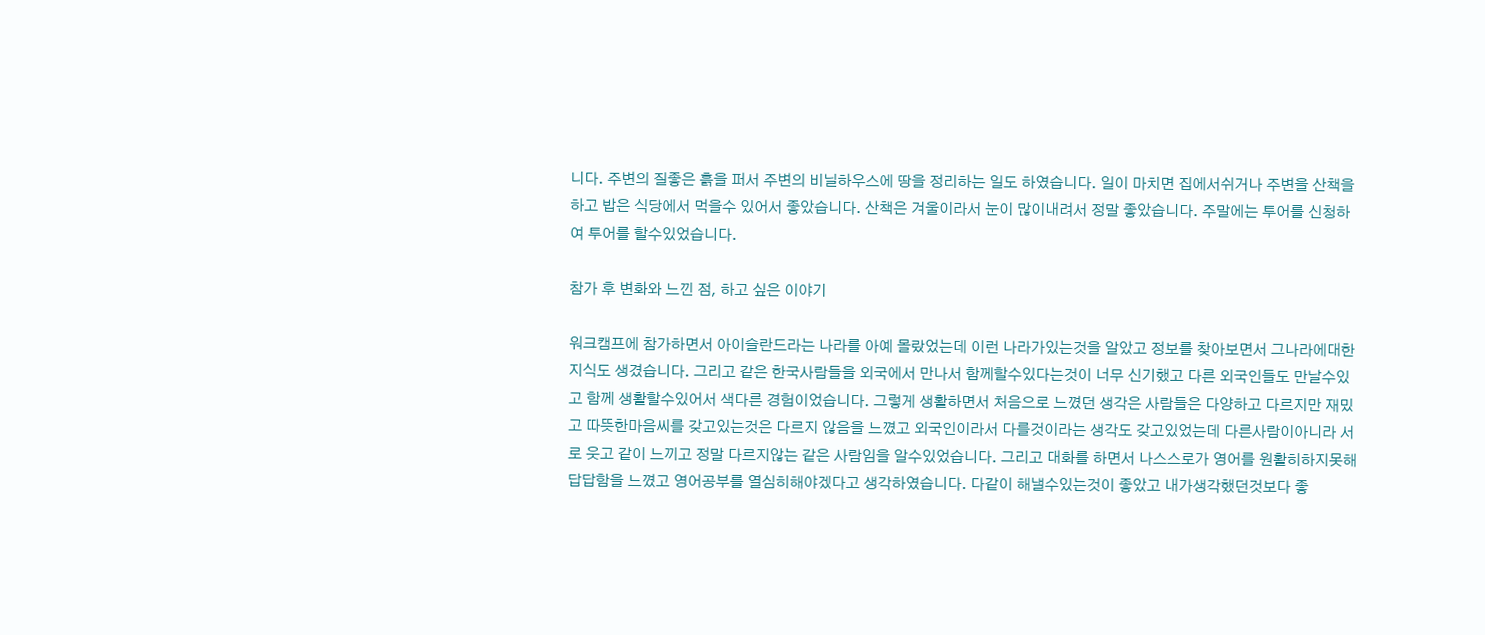니다. 주변의 질좋은 흙을 퍼서 주변의 비닐하우스에 땅을 정리하는 일도 하였습니다. 일이 마치면 집에서쉬거나 주변을 산책을하고 밥은 식당에서 먹을수 있어서 좋았습니다. 산책은 겨울이라서 눈이 많이내려서 정말 좋았습니다. 주말에는 투어를 신청하여 투어를 할수있었습니다.

참가 후 변화와 느낀 점, 하고 싶은 이야기

워크캠프에 참가하면서 아이슬란드라는 나라를 아예 몰랐었는데 이런 나라가있는것을 알았고 정보를 찾아보면서 그나라에대한 지식도 생겼습니다. 그리고 같은 한국사람들을 외국에서 만나서 함께할수있다는것이 너무 신기했고 다른 외국인들도 만날수있고 함께 생활할수있어서 색다른 경험이었습니다. 그렇게 생활하면서 처음으로 느꼈던 생각은 사람들은 다양하고 다르지만 재밌고 따뜻한마음씨를 갖고있는것은 다르지 않음을 느꼈고 외국인이라서 다를것이라는 생각도 갖고있었는데 다른사람이아니라 서로 웃고 같이 느끼고 정말 다르지않는 같은 사람임을 알수있었습니다. 그리고 대화를 하면서 나스스로가 영어를 원활히하지못해 답답함을 느꼈고 영어공부를 열심히해야겠다고 생각하였습니다. 다같이 해낼수있는것이 좋았고 내가생각했던것보다 좋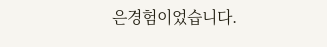은경험이었습니다.